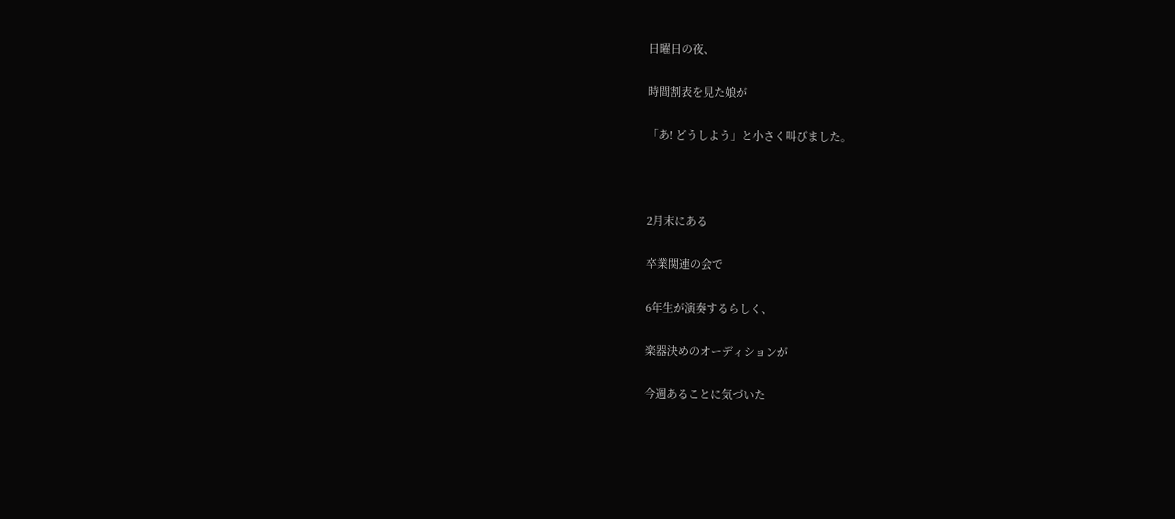日曜日の夜、

時間割表を見た娘が

「あ! どうしよう」と小さく叫びました。



2月末にある

卒業関連の会で

6年生が演奏するらしく、

楽器決めのオーディションが

今週あることに気づいた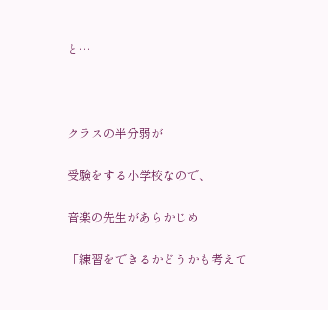と…



クラスの半分弱が

受験をする小学校なので、

音楽の先生があらかじめ

「練習をできるかどうかも考えて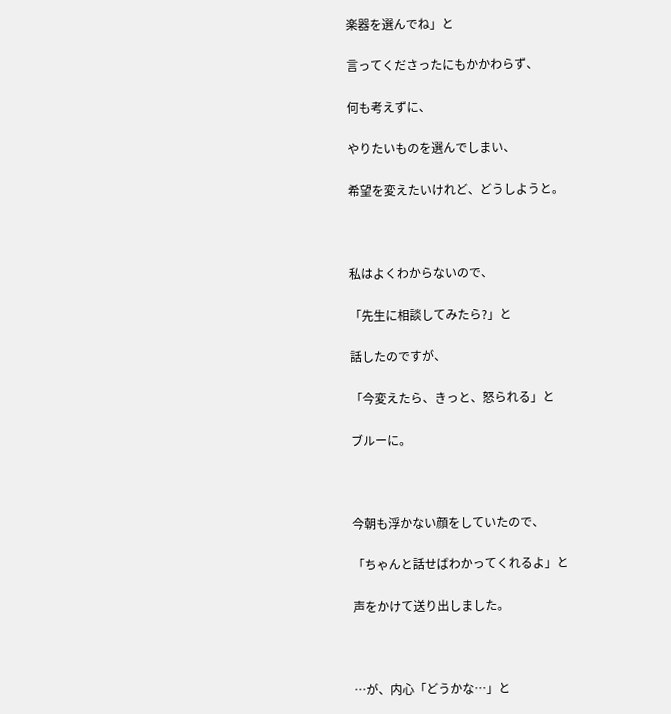楽器を選んでね」と

言ってくださったにもかかわらず、

何も考えずに、

やりたいものを選んでしまい、

希望を変えたいけれど、どうしようと。



私はよくわからないので、

「先生に相談してみたら?」と

話したのですが、

「今変えたら、きっと、怒られる」と

ブルーに。



今朝も浮かない顔をしていたので、

「ちゃんと話せばわかってくれるよ」と

声をかけて送り出しました。



…が、内心「どうかな…」と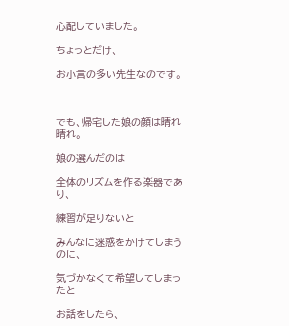心配していました。

ちょっとだけ、

お小言の多い先生なのです。



でも、帰宅した娘の顔は晴れ晴れ。

娘の選んだのは

全体のリズムを作る楽器であり、

練習が足りないと

みんなに迷惑をかけてしまうのに、

気づかなくて希望してしまったと

お話をしたら、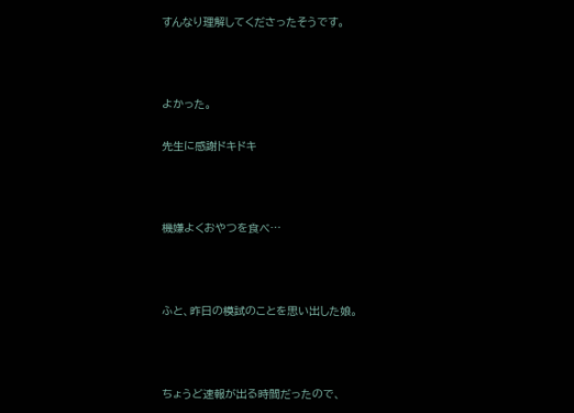すんなり理解してくださったそうです。



よかった。

先生に感謝ドキドキ



機嫌よくおやつを食べ…



ふと、昨日の模試のことを思い出した娘。



ちょうど速報が出る時間だったので、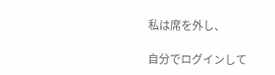私は席を外し、

自分でログインして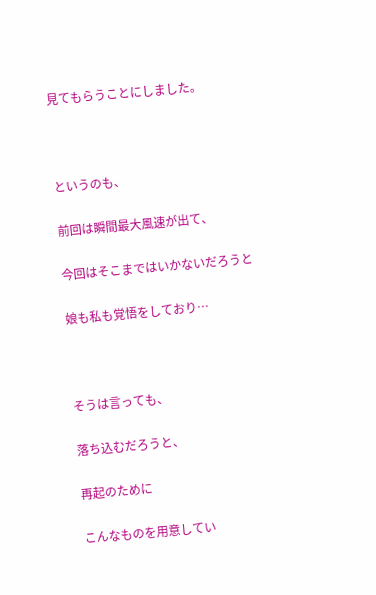見てもらうことにしました。



というのも、

前回は瞬間最大風速が出て、

今回はそこまではいかないだろうと

娘も私も覚悟をしており…



そうは言っても、

落ち込むだろうと、

再起のために

こんなものを用意してい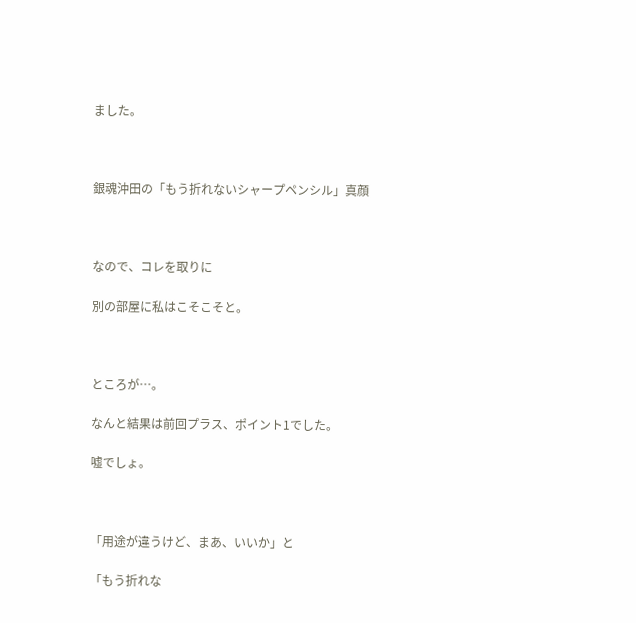ました。



銀魂沖田の「もう折れないシャープペンシル」真顔



なので、コレを取りに

別の部屋に私はこそこそと。



ところが…。

なんと結果は前回プラス、ポイント1でした。

嘘でしょ。



「用途が違うけど、まあ、いいか」と

「もう折れな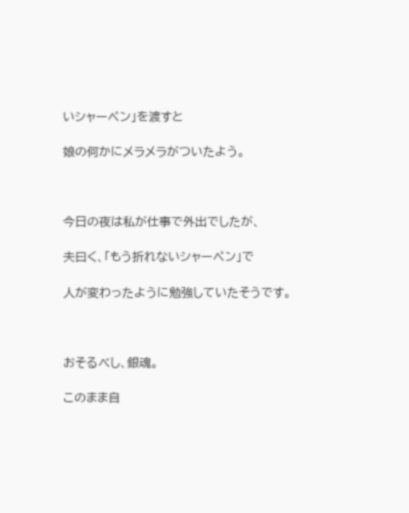いシャーペン」を渡すと

娘の何かにメラメラがついたよう。



今日の夜は私が仕事で外出でしたが、

夫曰く、「もう折れないシャーペン」で

人が変わったように勉強していたそうです。



おそるべし、銀魂。

このまま自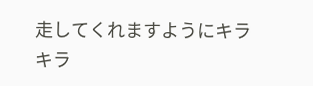走してくれますようにキラキラ